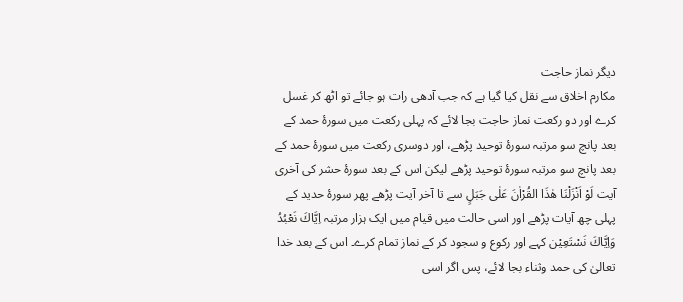دیگر نماز حاجت
مکارم اخلاق سے نقل کیا گیا ہے کہ جب آدھی رات ہو جائے تو اٹھ کر غسل کرے اور دو رکعت نماز حاجت بجا لائے کہ پہلی رکعت میں سورۂ حمد کے بعد پانچ سو مرتبہ سورۂ توحید پڑھے، اور دوسری رکعت میں سورۂ حمد کے بعد پانچ سو مرتبہ سورۂ توحید پڑھے لیکن اس کے بعد سورۂ حشر کی آخری آیت لَوْ اَنْزَلْنَا ھٰذَا القُرْاٰنَ عَلٰی جَبَلٍ سے تا آخر آیت پڑھے پھر سورۂ حدید کے پہلی چھ آیات پڑھے اور اسی حالت میں قیام میں ایک ہزار مرتبہ اِیَّاكَ نَعْبُدُ وَاِیَّاكَ نَسْتَعِیْن کہے اور رکوع و سجود کر کے نماز تمام کرے۔ اس کے بعد خدا تعالیٰ کی حمد وثناء بجا لائے، پس اگر اسی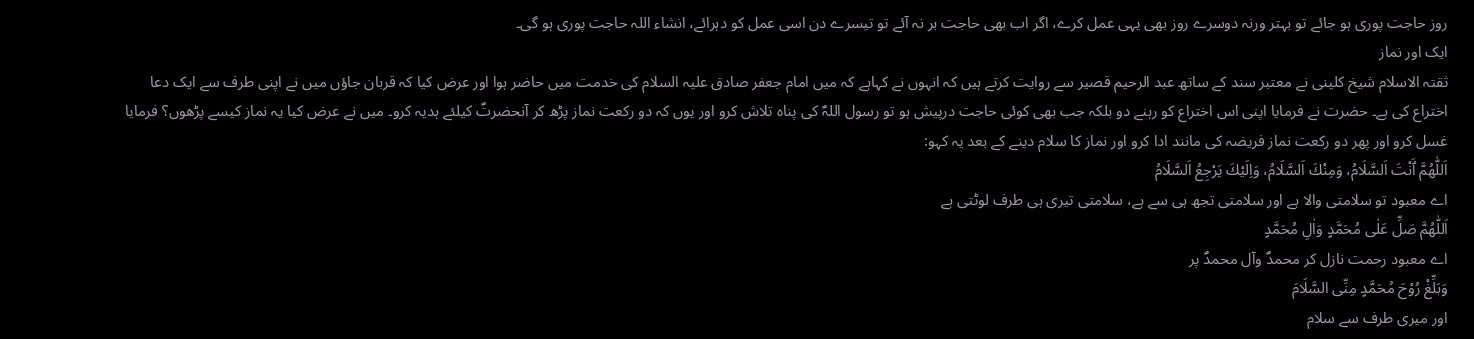روز حاجت پوری ہو جائے تو بہتر ورنہ دوسرے روز بھی یہی عمل کرے، اگر اب بھی حاجت بر نہ آئے تو تیسرے دن اسی عمل کو دہرائے، انشاء اللہ حاجت پوری ہو گی۔
ایک اور نماز
ثقتہ الاسلام شیخ کلینی نے معتبر سند کے ساتھ عبد الرحیم قصیر سے روایت کرتے ہیں کہ انہوں نے کہاہے کہ میں امام جعفر صادق علیہ السلام کی خدمت میں حاضر ہوا اور عرض کیا کہ قربان جاؤں میں نے اپنی طرف سے ایک دعا اختراع کی ہے۔ حضرت نے فرمایا اپنی اس اختراع کو رہنے دو بلکہ جب بھی کوئی حاجت درپیش ہو تو رسول اللہؐ کی پناہ تلاش کرو اور یوں کہ دو رکعت نماز پڑھ کر آنحضرتؐ کیلئے ہدیہ کرو۔ میں نے عرض کیا یہ نماز کیسے پڑھوں؟ فرمایا غسل کرو اور پھر دو رکعت نماز فریضہ کی مانند ادا کرو اور نماز کا سلام دینے کے بعد یہ کہو:
اَللّٰھُمَّ ٲَنْتَ اَلسَّلَامُ، وَمِنْكَ اَلسَّلَامُ، وَاِلَیْكَ یَرْجِعُ اَلسَّلَامُ
اے معبود تو سلامتی والا ہے اور سلامتی تجھ ہی سے ہے، سلامتی تیری ہی طرف لوٹتی ہے
اَللّٰھُمَّ صَلِّ عَلٰی مُحَمَّدٍ وَاٰلِ مُحَمَّدٍ
اے معبود رحمت نازل کر محمدؐ وآل محمدؐ پر
وَبَلِّغْ رُوْحَ مُحَمَّدٍ مِنِّی السَّلَامَ
اور میری طرف سے سلام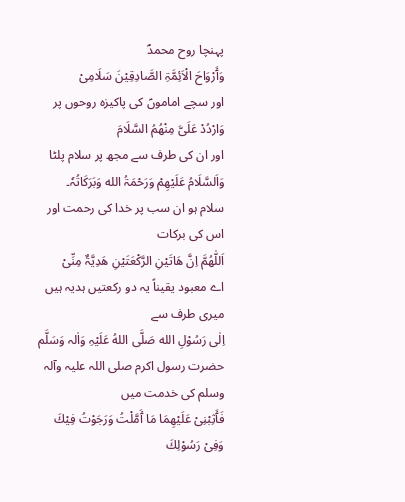پہنچا روح محمدؐ
وَٲَرْوَاحَ الْاَئِمَّۃِ الصَّادِقِیْنَ سَلَامِیْ
اور سچے اماموںؑ کی پاکیزہ روحوں پر
وَارْدُدْ عَلَیَّ مِنْھُمُ السَّلَامَ
اور ان کی طرف سے مجھ پر سلام پلٹا
وَاَلسَّلَامُ عَلَیْھِمْ وَرَحْمَۃُ الله وَبَرَكَاتُہٗ۔
سلام ہو ان سب پر خدا کی رحمت اور اس کی برکات
اَللّٰھُمَّ اِنَّ ھَاتَیْنِ الرَّكْعَتَیْنِ ھَدِیَّۃٌ مِنِّیْ
اے معبود یقیناً یہ دو رکعتیں ہدیہ ہیں میری طرف سے
اِلٰی رَسُوْلِ الله صَلَّی اللهُ عَلَیْہِ وَاٰلہ وَسَلَّم
حضرت رسول اکرم صلی اللہ علیہ وآلہ وسلم کی خدمت میں
فَٲَثِبْنِیْ عَلَیْھِمَا مَا ٲَمَّلْتُ وَرَجَوْتُ فِیْكَ وَفِیْ رَسُوْلِكَ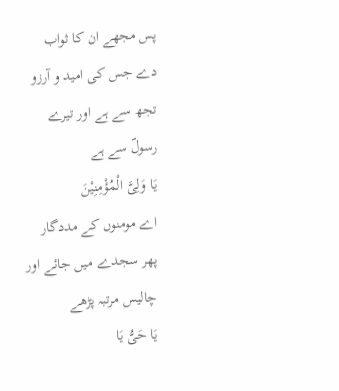پس مجھے ان کا ثواب دے جس کی امید و آرزو تجھ سے ہے اور تیرے رسولؐ سے ہے
یَا وَلِیَّ الْمُؤْمِنِیْنَ
اے مومنوں کے مددگار
پھر سجدے میں جائے اور چالیس مرتبہ پڑھے
یَا حَیُّ یَا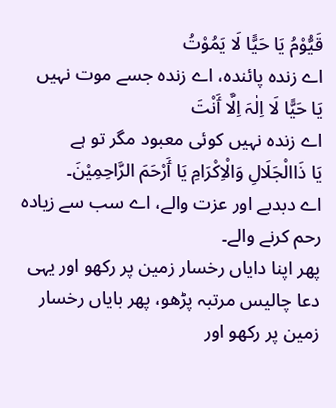قَیُّوْمُ یَا حَیًّا لَا یَمُوْتُ
اے زندہ پائندہ، اے زندہ جسے موت نہیں
یَا حَیًّا لَا اِلٰہَ اِلَّا ٲَنْتَ
اے زندہ نہیں کوئی معبود مگر تو ہے
یَا ذَاالْجَلَالِ وَالْاِكْرَامِ یَا ٲَرْحَمَ الرَّاحِمِیْنَ۔
اے دبدبے اور عزت والے، اے سب سے زیادہ رحم کرنے والے۔
پھر اپنا دایاں رخسار زمین پر رکھو اور یہی دعا چالیس مرتبہ پڑھو، پھر بایاں رخسار زمین پر رکھو اور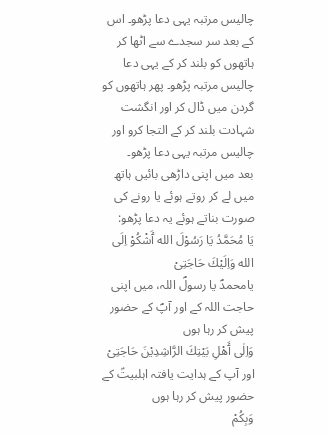چالیس مرتبہ یہی دعا پڑھو۔ اس کے بعد سر سجدے سے اٹھا کر ہاتھوں کو بلند کر کے یہی دعا چالیس مرتبہ پڑھو۔ پھر ہاتھوں کو گردن میں ڈال کر اور انگشت شہادت بلند کر کے التجا کرو اور چالیس مرتبہ یہی دعا پڑھو۔
بعد میں اپنی داڑھی بائیں ہاتھ میں لے کر روتے ہوئے یا رونے کی صورت بناتے ہوئے یہ دعا پڑھو:
یَا مُحَمَّدُ یَا رَسُوْلَ الله ٲَشْكُوْ اِلَی الله وَاِلَیْكَ حَاجَتِیْ
یامحمدؐ یا رسولؐ اللہ، میں اپنی حاجت اللہ کے اور آپؐ کے حضور پیش کر رہا ہوں
وَاِلٰی ٲَھْلِ بَیْتِكَ الرَّاشِدِیْنَ حَاجَتِیْ
اور آپ کے ہدایت یافتہ اہلبیتؑ کے حضور پیش کر رہا ہوں
وَبِكُمْ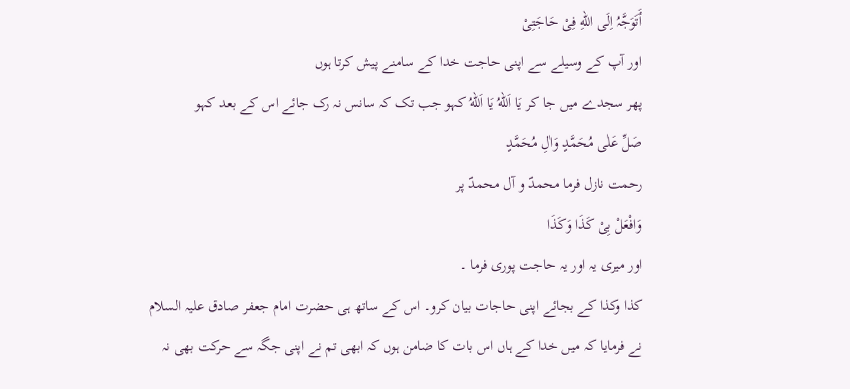ٲَتَوَجَّہُ اِلَی اللهِ فِیْ حَاجَتِیْ
اور آپ کے وسیلے سے اپنی حاجت خدا کے سامنے پیش کرتا ہوں
پھر سجدے میں جا کر یَا اَللهُ یَا اَللهُ کہو جب تک کہ سانس نہ رک جائے اس کے بعد کہو
صَلِّ عَلٰی مُحَمَّدٍ وَاٰلِ مُحَمَّدٍ
رحمت نازل فرما محمدؐ و آل محمدؐ پر
وَافْعَلْ بِیْ كَذَا وَكَذَا
اور میری یہ اور یہ حاجت پوری فرما ۔
كذا وكذا کے بجائے اپنی حاجات بیان کرو۔ اس کے ساتھ ہی حضرت امام جعفر صادق علیہ السلام نے فرمایا کہ میں خدا کے ہاں اس بات کا ضامن ہوں کہ ابھی تم نے اپنی جگہ سے حرکت بھی نہ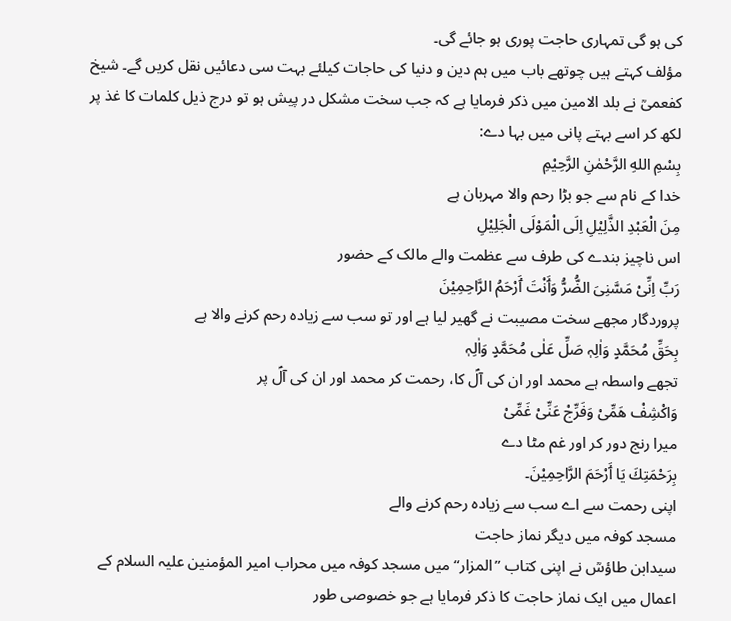کی ہو گی تمہاری حاجت پوری ہو جائے گی۔
مؤلف کہتے ہیں چوتھے باب میں ہم دین و دنیا کی حاجات کیلئے بہت سی دعائیں نقل کریں گے۔ شیخ کفعمیؒ نے بلد الامین میں ذکر فرمایا ہے کہ جب سخت مشکل در پیش ہو تو درج ذیل کلمات کا غذ پر لکھ کر اسے بہتے پانی میں بہا دے:
بِسْمِ اللهِ الرَّحْمٰنِ الرَّحِیْمِ
خدا کے نام سے جو بڑا رحم والا مہربان ہے
مِنَ الْعَبْدِ الذَّلِیْلِ اِلَی الْمَوْلَی الْجَلِیْلِ
اس ناچیز بندے کی طرف سے عظمت والے مالک کے حضور
رَبِّ اِنِّیْ مَسَّنِیَ الضُّرُّ وَٲَنْتَ ٲَرْحَمُ الرَّاحِمِیْنَ
پروردگار مجھے سخت مصیبت نے گھیر لیا ہے اور تو سب سے زیادہ رحم کرنے والا ہے
بِحَقِّ مُحَمَّدٍ وَاٰلِہٖ صَلِّ عَلٰی مُحَمَّدٍ وَاٰلِہٖ
تجھے واسطہ ہے محمد اور ان کی آلؑ کا، رحمت کر محمد اور ان کی آلؑ پر
وَاكْشِفْ ھَمِّیْ وَفَرِّجْ عَنِّیْ غَمِّیْ
میرا رنج دور کر اور غم مٹا دے
بِرَحْمَتِكَ یَا ٲَرْحَمَ الرَّاحِمِیْنَ۔
اپنی رحمت سے اے سب سے زیادہ رحم کرنے والے
مسجد کوفہ میں دیگر نماز حاجت
سیدابن طاؤسؒ نے اپنی کتاب ”المزار“ میں مسجد کوفہ میں محراب امیر المؤمنین علیہ السلام کے اعمال میں ایک نماز حاجت کا ذکر فرمایا ہے جو خصوصی طور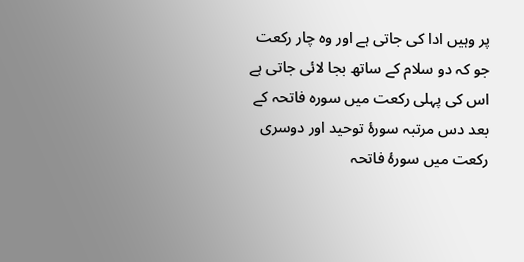پر وہیں ادا کی جاتی ہے اور وہ چار رکعت جو کہ دو سلام کے ساتھ بجا لائی جاتی ہے اس کی پہلی رکعت میں سورہ فاتحہ کے بعد دس مرتبہ سورۂ توحید اور دوسری رکعت میں سورۂ فاتحہ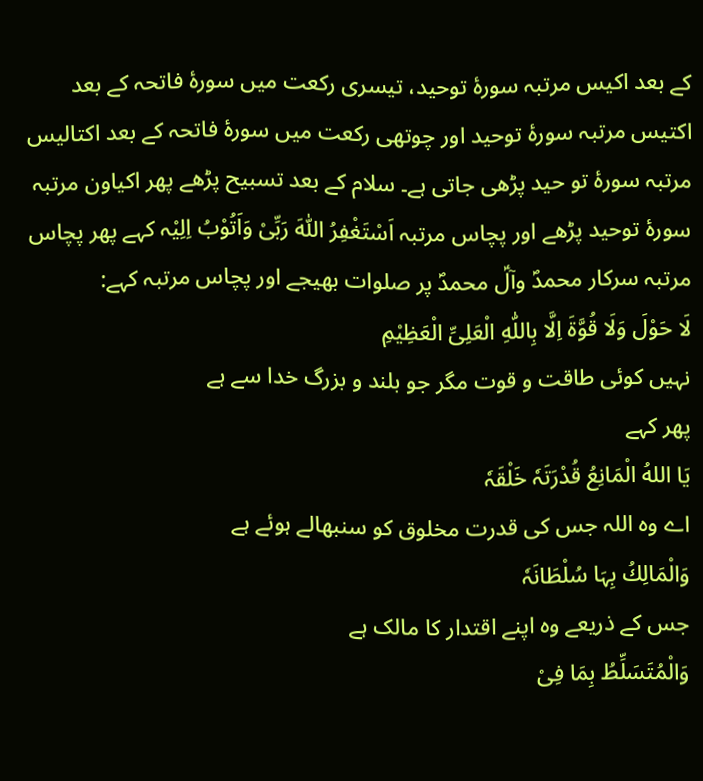کے بعد اکیس مرتبہ سورۂ توحید، تیسری رکعت میں سورۂ فاتحہ کے بعد اکتیس مرتبہ سورۂ توحید اور چوتھی رکعت میں سورۂ فاتحہ کے بعد اکتالیس مرتبہ سورۂ تو حید پڑھی جاتی ہے۔ سلام کے بعد تسبیح پڑھے پھر اکیاون مرتبہ سورۂ توحید پڑھے اور پچاس مرتبہ اَسْتَغْفِرُ اللّٰہَ رَبِّیْ وَاَتُوْبُ اِلِیْہ کہے پھر پچاس مرتبہ سرکار محمدؐ وآلؑ محمدؐ پر صلوات بھیجے اور پچاس مرتبہ کہے:
لَا حَوْلَ وَلَا قُوَّۃَ اِلَّا بِاللّٰهِ الْعَلِیِّ الْعَظِیْمِ
نہیں کوئی طاقت و قوت مگر جو بلند و بزرگ خدا سے ہے
پھر کہے
یَا اللهُ الْمَانِعُ قُدْرَتَہٗ خَلْقَہٗ
اے وہ اللہ جس کی قدرت مخلوق کو سنبھالے ہوئے ہے
وَالْمَالِكُ بِہَا سُلْطَانَہٗ
جس کے ذریعے وہ اپنے اقتدار کا مالک ہے
وَالْمُتَسَلِّطُ بِمَا فِیْ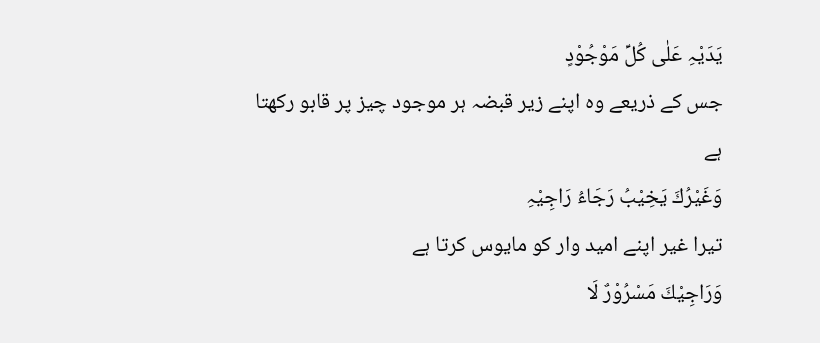یَدَیْہِ عَلٰی كُلِّ مَوْجُوْدٍ
جس کے ذریعے وہ اپنے زیر قبضہ ہر موجود چیز پر قابو رکھتا ہے
وَغَیْرُكَ یَخِیْبُ رَجَاءُ رَاجِیْہِ
تیرا غیر اپنے امید وار کو مایوس کرتا ہے
وَرَاجِیْكَ مَسْرُوْرٌ لَا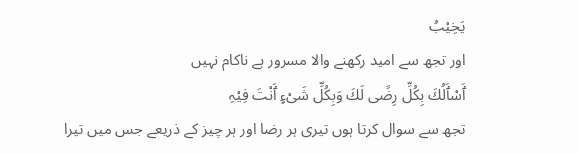یَخِیْبُ
اور تجھ سے امید رکھنے والا مسرور ہے ناکام نہیں
ٲَسْٲَلُكَ بِكُلِّ رِضًى لَكَ وَبِكُلِّ شَیْءٍ ٲَنْتَ فِیْہِ
تجھ سے سوال کرتا ہوں تیری ہر رضا اور ہر چیز کے ذریعے جس میں تیرا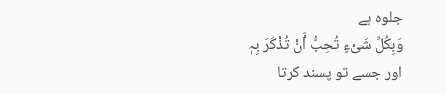جلوہ ہے
وَبِكُلِّ شَیْءٍ تُحِبُّ ٲَنْ تُذْكَرَ بِہٖ
اور جسے تو پسند کرتا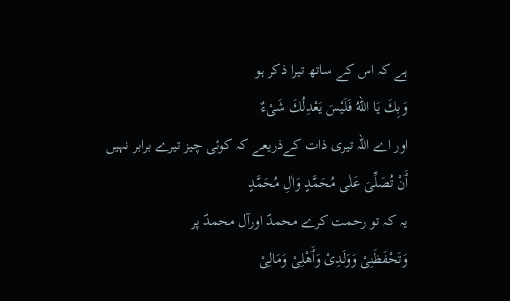ہے کہ اس کے ساتھ تیرا ذکر ہو
وَبِكَ یَا اللهُ فَلَیْسَ یَعْدِلُكَ شَیْءٌ
اور اے اللہ تیری ذات کےذریعے کہ کوئی چیز تیرے برابر نہیں
ٲَنْ تُصَلِّیَ عَلٰی مُحَمَّدٍ وَاٰلِ مُحَمَّدٍ
یہ کہ تو رحمت کرے محمدؐ اورآل محمدؐ پر
وَتَحْفَظَنِیْ وَوَلَدِیْ وَٲَھْلِیْ وَمَالِیْ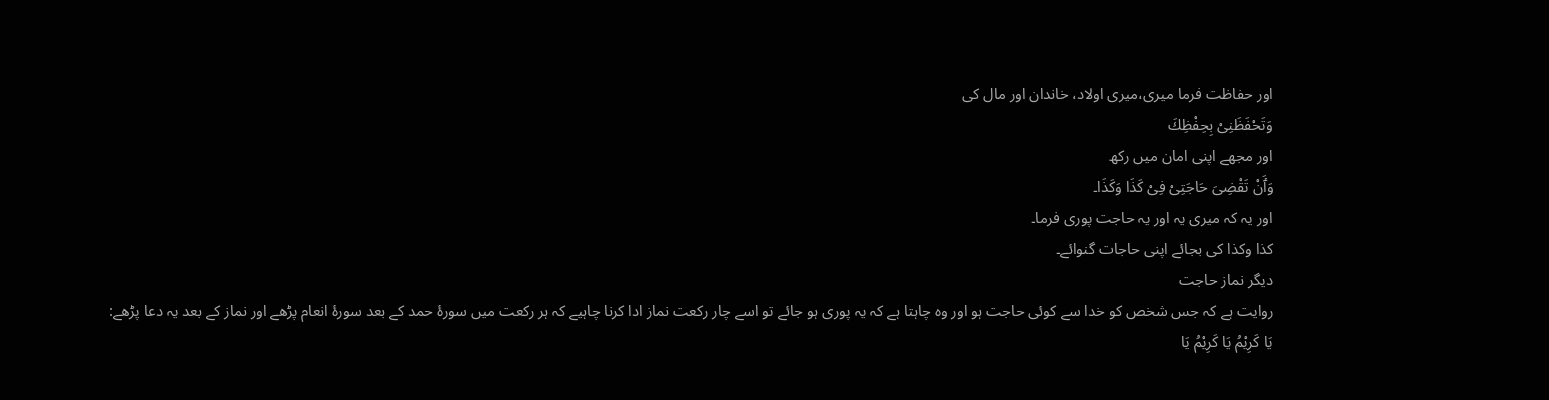اور حفاظت فرما میری،میری اولاد، خاندان اور مال کی
وَتَحْفَظَنِیْ بِحِفْظِكَ
اور مجھے اپنی امان میں رکھ
وَٲَنْ تَقْضِیَ حَاجَتِیْ فِیْ كَذَا وَكَذَا۔
اور یہ کہ میری یہ اور یہ حاجت پوری فرما۔
كذا وكذا کی بجائے اپنی حاجات گنوائے۔
دیگر نماز حاجت
روایت ہے کہ جس شخص کو خدا سے کوئی حاجت ہو اور وہ چاہتا ہے کہ یہ پوری ہو جائے تو اسے چار رکعت نماز ادا کرنا چاہیے کہ ہر رکعت میں سورۂ حمد کے بعد سورۂ انعام پڑھے اور نماز کے بعد یہ دعا پڑھے:
یَا كَرِیْمُ یَا كَرِیْمُ یَا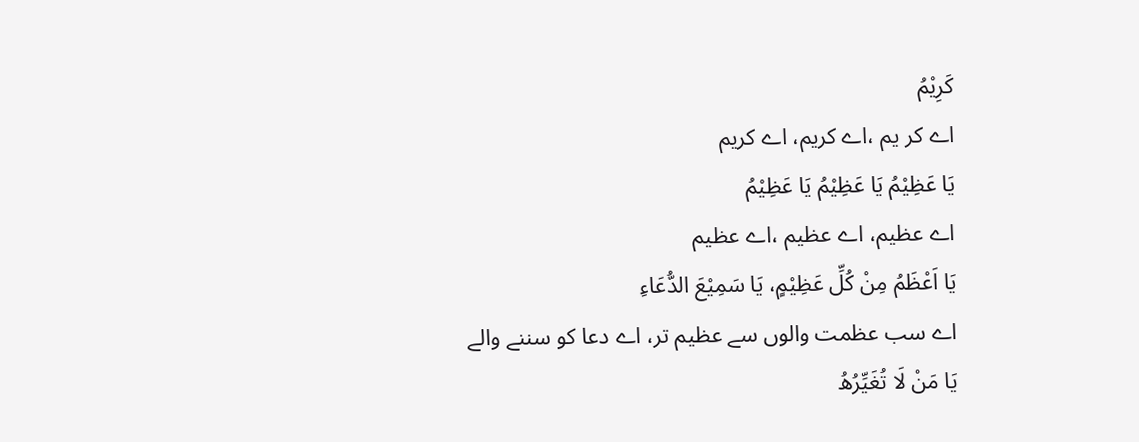كَرِیْمُ
اے کر یم ،اے کریم، اے کریم
یَا عَظِیْمُ یَا عَظِیْمُ یَا عَظِیْمُ
اے عظیم، اے عظیم ،اے عظیم
یَا اَعْظَمُ مِنْ كُلِّ عَظِیْمٍ، یَا سَمِیْعَ الدُّعَاءِ
اے سب عظمت والوں سے عظیم تر، اے دعا کو سننے والے
یَا مَنْ لَا تُغَیِّرُھُ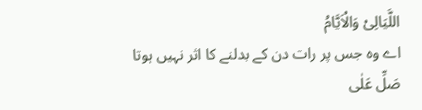اللَّیَالِیْ وَالْاَیَّامُ
اے وہ جس پر رات دن کے بدلنے کا اثر نہیں ہوتا
صَلِّ عَلٰی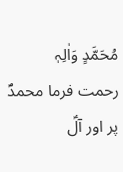مُحَمَّدٍ وَاٰلِہٖ
رحمت فرما محمدؐ پر اور آلؑ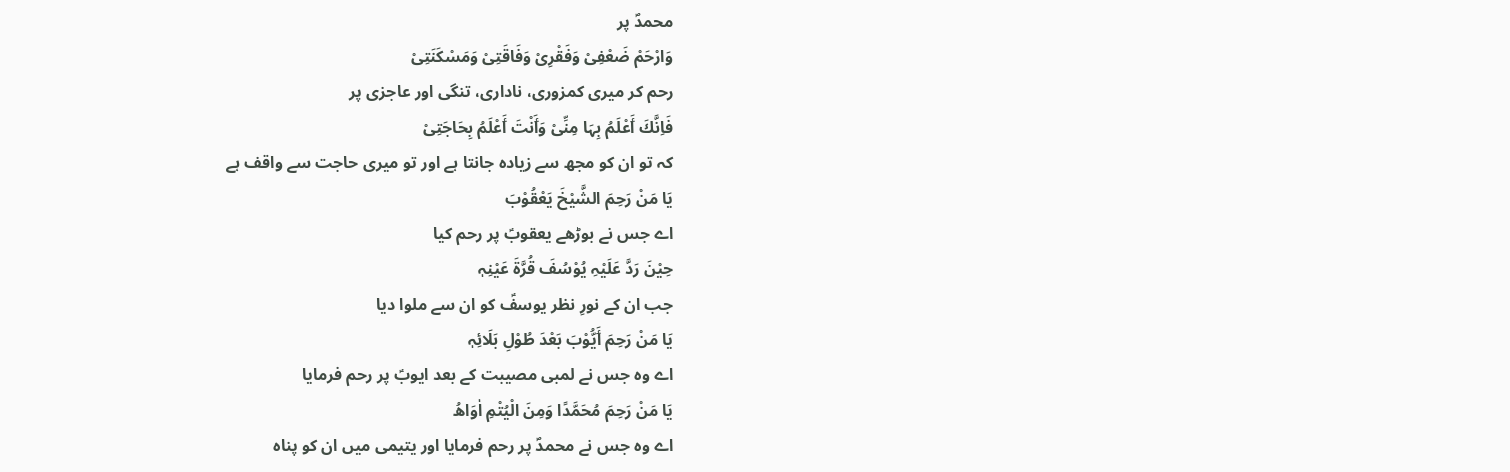محمدؐ پر
وَارْحَمْ ضَعْفِیْ وَفَقْرِیْ وَفَاقَتِیْ وَمَسْكَنَتِیْ
رحم کر میری کمزوری، ناداری، تنگی اور عاجزی پر
فَاِنَّكَ ٲَعْلَمُ بِہَا مِنِّیْ وَٲَنْتَ ٲَعْلَمُ بِحَاجَتِیْ
کہ تو ان کو مجھ سے زیادہ جانتا ہے اور تو میری حاجت سے واقف ہے
یَا مَنْ رَحِمَ الشَّیْخَ یَعْقُوْبَ
اے جس نے بوڑھے یعقوبؑ پر رحم کیا
حِیْنَ رَدَّ عَلَیْہِ یُوْسُفَ قُرَّۃَ عَیْنِہٖ
جب ان کے نورِ نظر یوسفؑ کو ان سے ملوا دیا
یَا مَنْ رَحِمَ ٲَیُّوْبَ بَعْدَ طُوْلِ بَلَائِہٖ
اے وہ جس نے لمبی مصیبت کے بعد ایوبؑ پر رحم فرمایا
یَا مَنْ رَحِمَ مُحَمَّدًا وَمِنَ الْیُتْمِ اٰوَاھُ
اے وہ جس نے محمدؐ پر رحم فرمایا اور یتیمی میں ان کو پناہ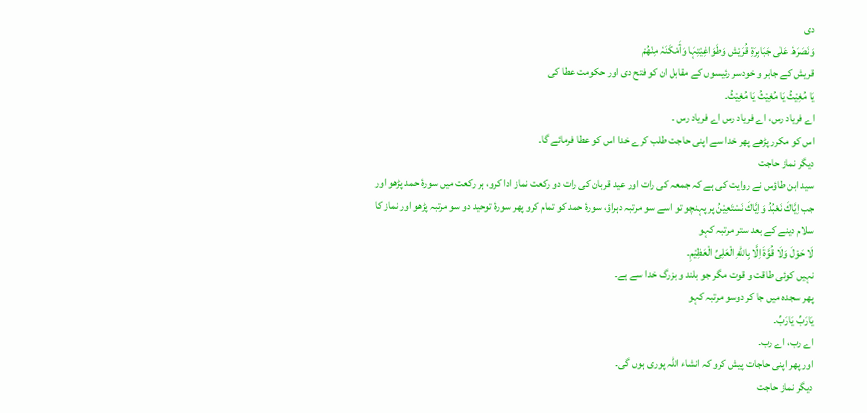دی
وَنَصَرَھٗ عَلٰی جَبَابِرَۃِ قُرَیْش وَطَوَاغِیْتِہَا وَٲَمْكَنَہٗ مِنْھُمْ
قریش کے جابر و خودسر رئیسوں کے مقابل ان کو فتح دی اور حکومت عطا کی
یَا مُغِیْثُ یَا مُغِیْثُ یَا مُغِیْثُ۔
اے فریاد رس، اے فریاد رس اے فریاد رس ۔
اس کو مکرر پڑھے پھر خدا سے اپنی حاجت طلب کرے خدا اس کو عطا فرمائے گا۔
دیگر نماز حاجت
سید ابن طاؤس نے روایت کی ہے کہ جمعہ کی رات اور عید قربان کی رات دو رکعت نماز ادا کرو، ہر رکعت میں سورۂ حمد پڑھو اور جب اِیَّاكَ نَعْبُدُ وَاِیَّاكَ نَسْتَعِیْنُ پر پہنچو تو اسے سو مرتبہ دہراؤ، سورۂ حمد کو تمام کرو پھر سورۂ توحید دو سو مرتبہ پڑھو اور نماز کا سلام دینے کے بعد ستر مرتبہ کہو
لَا حَوْلَ وَلَا قُوَّۃَ اِلَّا بِاللّٰهِ الْعَلِیِّ الْعَظِیْمِ۔
نہیں کوئی طاقت و قوت مگر جو بلند و بزرگ خدا سے ہے۔
پھر سجدہ میں جا کر دوسو مرتبہ کہو
یَارَبِّ یَارَبِّ۔
اے رب، اے رب۔
اور پھر اپنی حاجات پیش کرو کہ انشاء اللہ پوری ہوں گی۔
دیگر نماز حاجت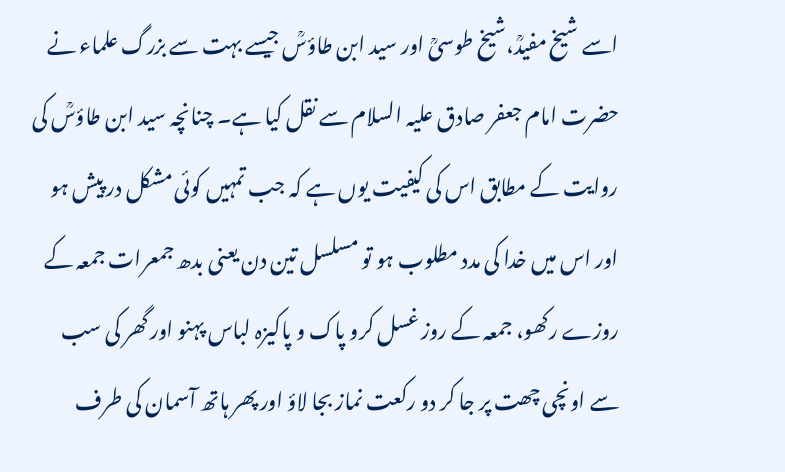اسے شیخ مفیدؒ،شیخ طوسیؒ اور سید ابن طاؤسؒ جیسے بہت سے بزرگ علماء نے حضرت امام جعفر صادق علیہ السلام سے نقل کیا ہے۔ چنانچہ سید ابن طاؤسؒ کی روایت کے مطابق اس کی کیفیت یوں ہے کہ جب تمہیں کوئی مشکل در پیش ہو اور اس میں خدا کی مدد مطلوب ہو تو مسلسل تین دن یعنی بدھ جمعرات جمعہ کے روزے رکھو، جمعہ کے روز غسل کرو پاک و پاکیزہ لباس پہنو اور گھر کی سب سے اونچی چھت پر جا کر دو رکعت نماز بجا لاؤ اور پھر ہاتھ آسمان کی طرف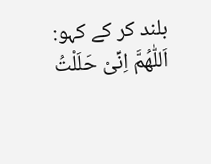بلند کر کے کہو:
اَللّٰھُمَّ اِنِّیْ حَلَلْتُ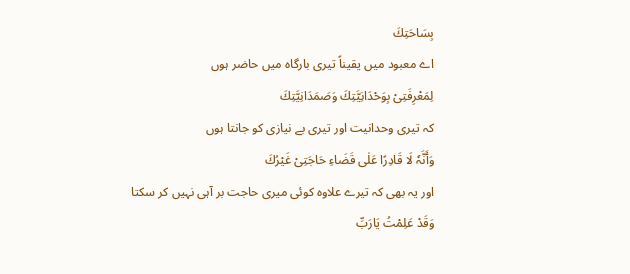بِسَاحَتِكَ
اے معبود میں یقیناً تیری بارگاہ میں حاضر ہوں
لِمَعْرِفَتِیْ بِوَحْدَانِیَّتِكَ وَصَمَدَانِیَّتِكَ
کہ تیری وحدانیت اور تیری بے نیازی کو جانتا ہوں
وَٲَنَّہٗ لَا قَادِرًا عَلٰی قَضَاءِ حَاجَتِیْ غَیْرُكَ
اور یہ بھی کہ تیرے علاوہ کوئی میری حاجت بر آہی نہیں کر سکتا
وَقَدْ عَلِمْتُ یَارَبِّ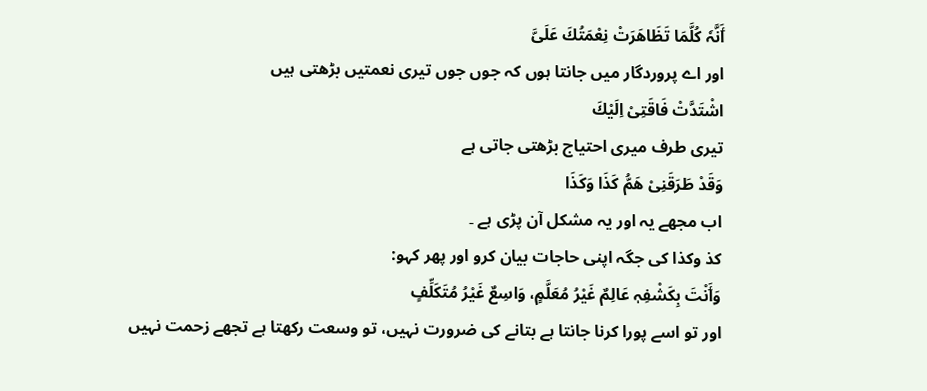ٲَنَّہٗ كُلَّمَا تَظَاھَرَتْ نِعْمَتُكَ عَلَیَّ
اور اے پروردگار میں جانتا ہوں کہ جوں جوں تیری نعمتیں بڑھتی ہیں
اشْتَدَّتْ فَاقَتِیْ اِلَیْكَ
تیری طرف میری احتیاج بڑھتی جاتی ہے
وَقَدْ طَرَقَنِیْ ھَمُّ كَذَا وَكَذَا
اب مجھے یہ اور یہ مشکل آن پڑی ہے ۔
كذ وكذا کی جگہ اپنی حاجات بیان کرو اور پھر کہو:
وَٲَنْتَ بِكَشْفِہٖ عَالِمٌ غَیْرُ مُعَلَّمٍ، وَاسِعٌ غَیْرُ مُتَكَلِّفٍ
اور تو اسے پورا کرنا جانتا ہے بتانے کی ضرورت نہیں، تو وسعت رکھتا ہے تجھے زحمت نہیں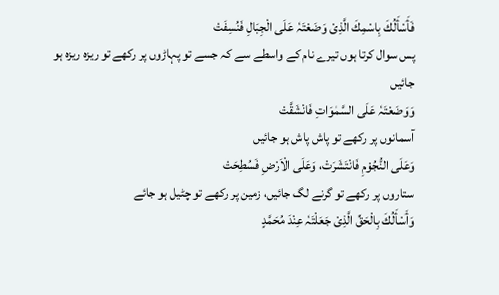فَٲَسْٲَلُكَ بِاسْمِكَ الَّذِیْ وَضَعْتَہٗ عَلَی الْجِبَالِ فَنُسِفَتْ
پس سوال کرتا ہوں تیرے نام کے واسطے سے کہ جسے تو پہاڑوں پر رکھے تو ریزہ ریزہ ہو جائیں
وَوَضَعْتَہٗ عَلَی السَّمٰوَاتِ فَانْشَقَّتْ
آسمانوں پر رکھے تو پاش پاش ہو جائیں
وَعَلَی النُّجُوْمِ فَانْتَشَرَتْ، وَعَلَی الْاَرْضِ فَسُطِحَتْ
ستاروں پر رکھے تو گرنے لگ جائیں، زمین پر رکھے تو چٹیل ہو جائے
وَٲَسْٲَلُكَ بِالْحَقِّ الَّذِیْ جَعَلْتَہٗ عِنْدَ مُحَمَّدٍ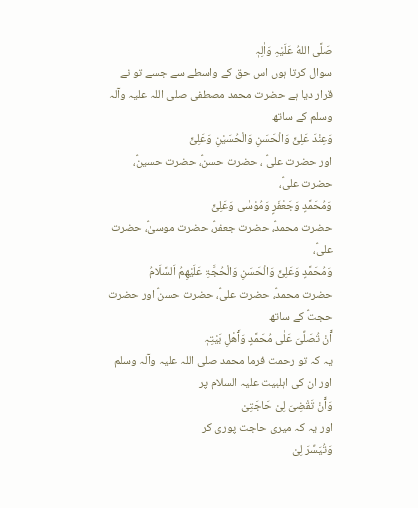صَلَّی اللهُ عَلَیْہِ وَاٰلِہٖ
سوال کرتا ہوں اس حق کے واسطے سے جسے تو نے قرار دیا ہے حضرت محمد مصطفی صلی اللہ علیہ وآلہ وسلم کے ساتھ
وَعِنْدَ عَلِیٍّ وَالْحَسَنِ وَالْحُسَیْنِ وَعَلِیٍّ
اور حضرت علیؑ ، حضرت حسنؑ، حضرت حسینؑ، حضرت علیؑ،
وَمُحَمَّدٍ وَجَعْفَرٍ وَمُوْسٰی وَعَلِیٍّ
حضرت محمدؑ، حضرت جعفرؑ، حضرت موسیٰؑ، حضرت علیؑ،
وَمُحَمَّدٍ وَعَلِیٍّ وَالْحَسَنِ وَالْحُجَّۃِ عَلَیْھِمُ اَلسَّلَامُ
حضرت محمدؑ، حضرت علیؑ، حضرت حسنؑ اور حضرت حجتؑ کے ساتھ
ٲَنْ تُصَلِّیَ عَلٰی مُحَمَّدٍ وَٲَھْلِ بَیْتِہٖ
یہ کہ تو رحمت فرما محمد صلی اللہ علیہ وآلہ وسلم اور ان کی اہلبیت علیہ السلام پر
وَٲَنْ تَقْضِیَ لِیْ حَاجَتِیْ
اور یہ کہ میری حاجت پوری کر
وَتُیَسِّرَ لِیْ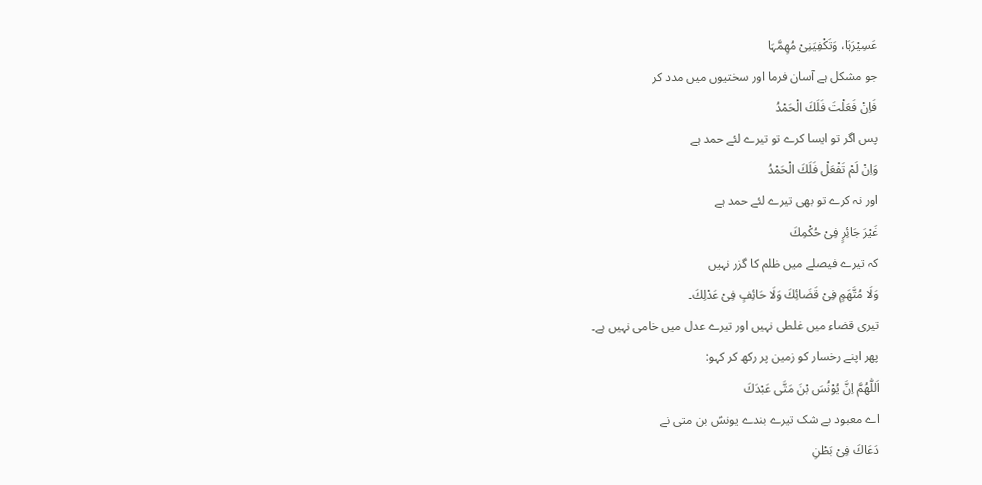عَسِیْرَہَا، وَتَكْفِیَنِیْ مُھِمَّہَا
جو مشکل ہے آسان فرما اور سختیوں میں مدد کر
فَاِنْ فَعَلْتَ فَلَكَ الْحَمْدُ
پس اگر تو ایسا کرے تو تیرے لئے حمد ہے
وَاِنْ لَمْ تَفْعَلْ فَلَكَ الْحَمْدُ
اور نہ کرے تو بھی تیرے لئے حمد ہے
غَیْرَ جَائِرٍ فِیْ حُكْمِكَ
کہ تیرے فیصلے میں ظلم کا گزر نہیں
وَلَا مُتَّھَمٍ فِیْ قَضَائِكَ وَلَا حَائِفٍ فِیْ عَدْلِكَ۔
تیری قضاء میں غلطی نہیں اور تیرے عدل میں خامی نہیں ہے۔
پھر اپنے رخسار کو زمین پر رکھ کر کہو:
اَللّٰھُمَّ اِنَّ یُوْنُسَ بْنَ مَتَّی عَبْدَكَ
اے معبود بے شک تیرے بندے یونسؑ بن متی نے
دَعَاكَ فِیْ بَطْنِ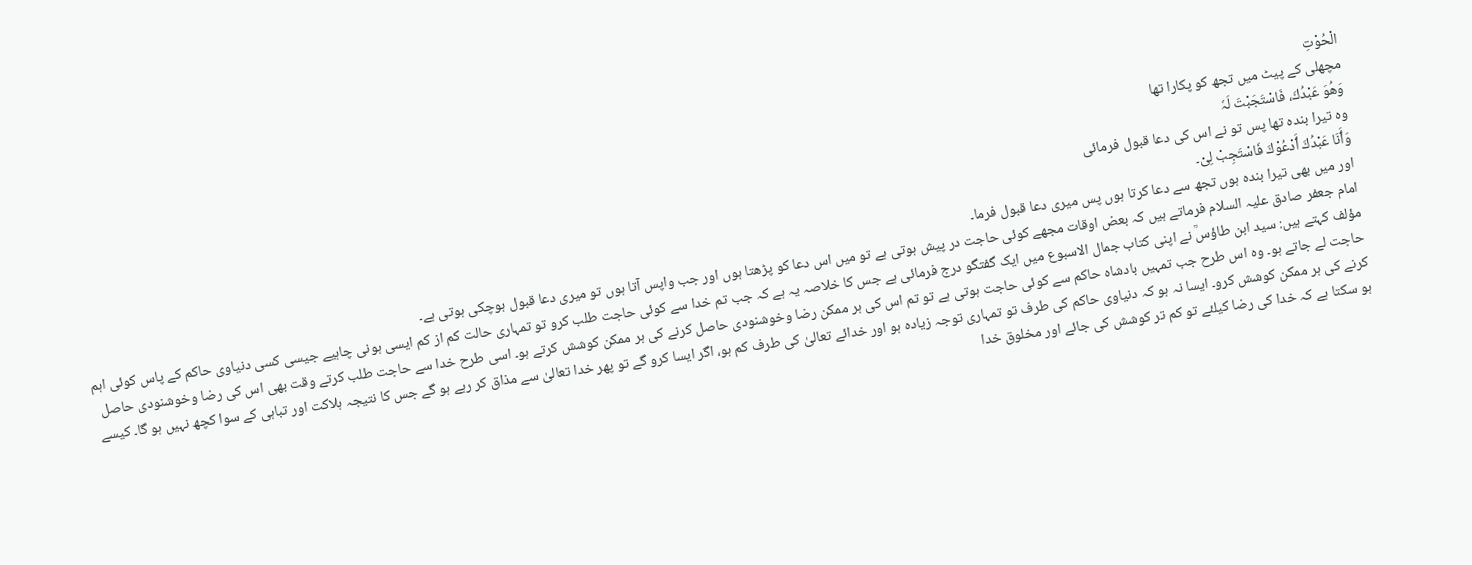الْحُوْتِ
مچھلی کے پیٹ میں تجھ کو پکارا تھا
وَھُوَ عَبْدُكَ، فَاسْتَجَبْتَ لَہٗ
وہ تیرا بندہ تھا پس تو نے اس کی دعا قبول فرمائی
وَٲَنَا عَبْدُكَ ٲَدْعُوْكَ فَاسْتَجِبْ لِیْ۔
اور میں بھی تیرا بندہ ہوں تجھ سے دعا کرتا ہوں پس میری دعا قبول فرما۔
امام جعفر صادق علیہ السلام فرماتے ہیں کہ بعض اوقات مجھے کوئی حاجت در پیش ہوتی ہے تو میں اس دعا کو پڑھتا ہوں اور جب واپس آتا ہوں تو میری دعا قبول ہوچکی ہوتی ہے۔
مؤلف کہتے ہیں: سید ابن طاؤسؒ نے اپنی کتاب جمال الاسبوع میں ایک گفتگو درج فرمائی ہے جس کا خلاصہ یہ ہے کہ جب تم خدا سے کوئی حاجت طلب کرو تو تمہاری حالت کم از کم ایسی ہونی چاہیے جیسی کسی دنیاوی حاکم کے پاس کوئی اہم حاجت لے جاتے ہو۔ وہ اس طرح جب تمہیں بادشاہ حاکم سے کوئی حاجت ہوتی ہے تو تم اس کی ہر ممکن رضا وخوشنودی حاصل کرنے کی ہر ممکن کوشش کرتے ہو۔ اسی طرح خدا سے حاجت طلب کرتے وقت بھی اس کی رضا وخوشنودی حاصل کرنے کی ہر ممکن کوشش کرو۔ ایسا نہ ہو کہ دنیاوی حاکم کی طرف تو تمہاری توجہ زیادہ ہو اور خدائے تعالیٰ کی طرف کم ہو، اگر ایسا کرو گے تو پھر خدا تعالیٰ سے مذاق کر رہے ہو گے جس کا نتیجہ ہلاکت اور تباہی کے سوا کچھ نہیں ہو گا۔ کیسے ہو سکتا ہے کہ خدا کی رضا کیلئے تو کم تر کوشش کی جائے اور مخلوق خدا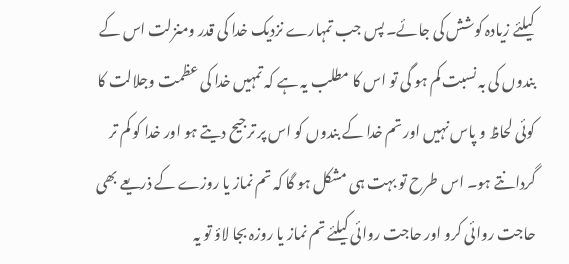کیلئے زیادہ کوشش کی جائے۔ پس جب تمہارے نزدیک خدا کی قدر ومنزلت اس کے بندوں کی بہ نسبت کم ہو گی تو اس کا مطلب یہ ہے کہ تمہیں خدا کی عظمت وجلالت کا کوئی لحاظ و پاس نہیں اور تم خدا کے بندوں کو اس پر ترجیح دیتے ہو اور خدا کو کم تر گردانتے ہو۔ اس طرح تو بہت ہی مشکل ہو گا کہ تم نماز یا روزے کے ذریعے بھی حاجت روائی کرو اور حاجت روائی کیلئے تم نماز یا روزہ بجا لاؤ تو یہ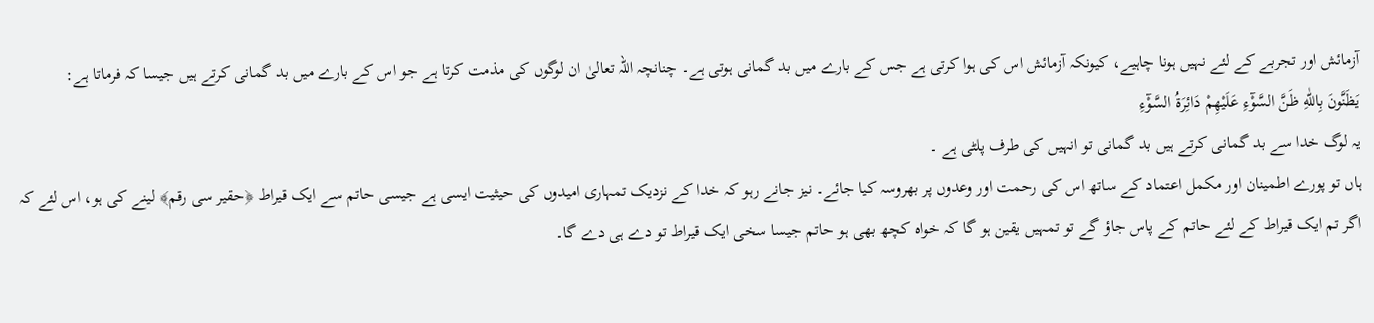آزمائش اور تجربے کے لئے نہیں ہونا چاہیے، کیونکہ آزمائش اس کی ہوا کرتی ہے جس کے بارے میں بد گمانی ہوتی ہے۔ چنانچہ اللہ تعالیٰ ان لوگوں کی مذمت کرتا ہے جو اس کے بارے میں بد گمانی کرتے ہیں جیسا کہ فرماتا ہے:
یَظَنَّونَ بِاللّٰهِ ظَنَّ السَّوْٓءِ عَلَیْھِمْ دَائِرَۃُ السَّوْٓءِ
یہ لوگ خدا سے بد گمانی کرتے ہیں بد گمانی تو انہیں کی طرف پلٹی ہے ۔
ہاں تو پورے اطمینان اور مکمل اعتماد کے ساتھ اس کی رحمت اور وعدوں پر بھروسہ کیا جائے۔ نیز جانے رہو کہ خدا کے نزدیک تمہاری امیدوں کی حیثیت ایسی ہے جیسی حاتم سے ایک قیراط ﴿حقیر سی رقم﴾ لینے کی ہو، اس لئے کہ اگر تم ایک قیراط کے لئے حاتم کے پاس جاؤ گے تو تمہیں یقین ہو گا کہ خواہ کچھ بھی ہو حاتم جیسا سخی ایک قیراط تو دے ہی دے گا۔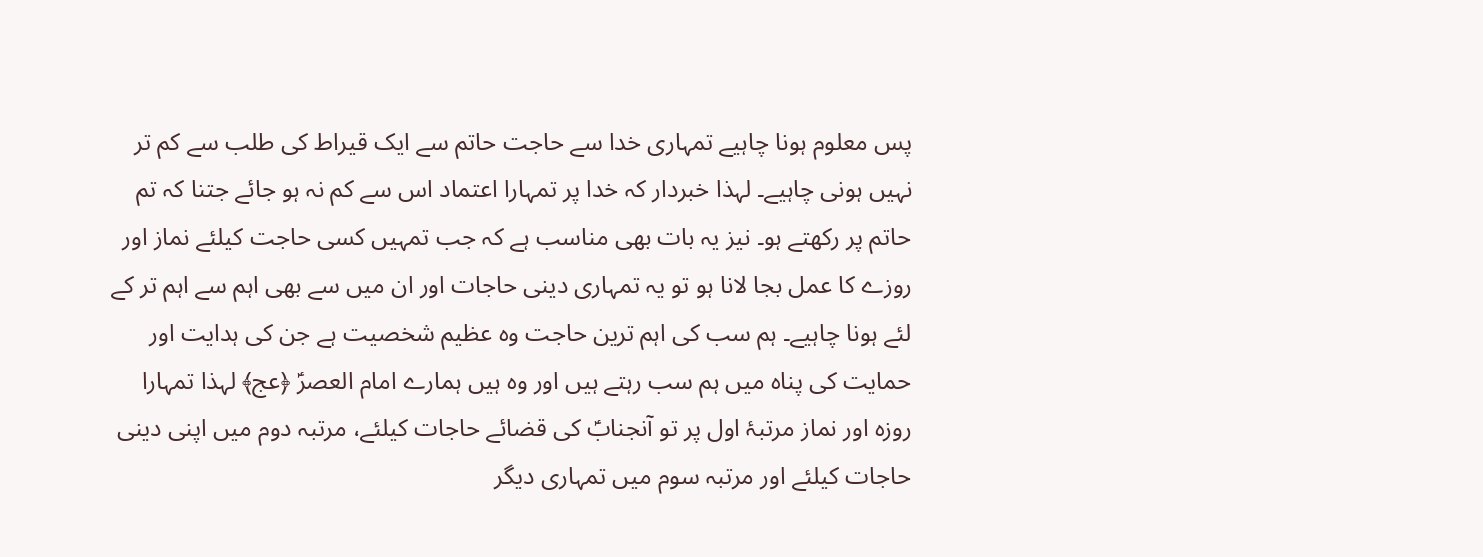پس معلوم ہونا چاہیے تمہاری خدا سے حاجت حاتم سے ایک قیراط کی طلب سے کم تر نہیں ہونی چاہیے۔ لہذا خبردار کہ خدا پر تمہارا اعتماد اس سے کم نہ ہو جائے جتنا کہ تم حاتم پر رکھتے ہو۔ نیز یہ بات بھی مناسب ہے کہ جب تمہیں کسی حاجت کیلئے نماز اور روزے کا عمل بجا لانا ہو تو یہ تمہاری دینی حاجات اور ان میں سے بھی اہم سے اہم تر کے لئے ہونا چاہیے۔ ہم سب کی اہم ترین حاجت وہ عظیم شخصیت ہے جن کی ہدایت اور حمایت کی پناہ میں ہم سب رہتے ہیں اور وہ ہیں ہمارے امام العصرؑ ﴿عج﴾ لہذا تمہارا روزہ اور نماز مرتبۂ اول پر تو آنجنابؑ کی قضائے حاجات کیلئے، مرتبہ دوم میں اپنی دینی حاجات کیلئے اور مرتبہ سوم میں تمہاری دیگر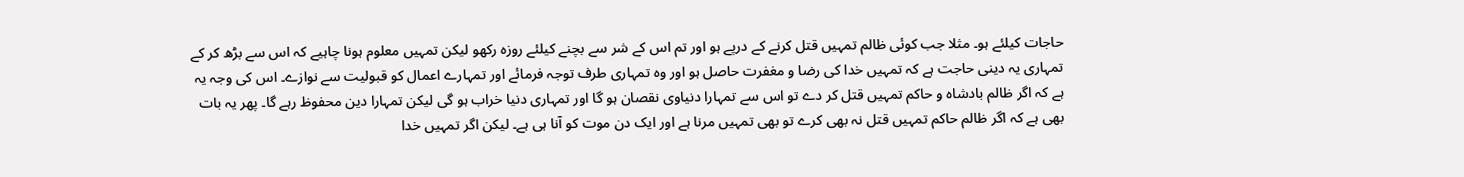حاجات کیلئے ہو۔ مثلا جب کوئی ظالم تمہیں قتل کرنے کے درپے ہو اور تم اس کے شر سے بچنے کیلئے روزہ رکھو لیکن تمہیں معلوم ہونا چاہیے کہ اس سے بڑھ کر کے تمہاری یہ دینی حاجت ہے کہ تمہیں خدا کی رضا و مغفرت حاصل ہو اور وہ تمہاری طرف توجہ فرمائے اور تمہارے اعمال کو قبولیت سے نوازے۔ اس کی وجہ یہ ہے کہ اگر ظالم بادشاہ و حاکم تمہیں قتل کر دے تو اس سے تمہارا دنیاوی نقصان ہو گا اور تمہاری دنیا خراب ہو گی لیکن تمہارا دین محفوظ رہے گا۔ پھر یہ بات بھی ہے کہ اگر ظالم حاکم تمہیں قتل نہ بھی کرے تو بھی تمہیں مرنا ہے اور ایک دن موت کو آنا ہی ہے۔ لیکن اگر تمہیں خدا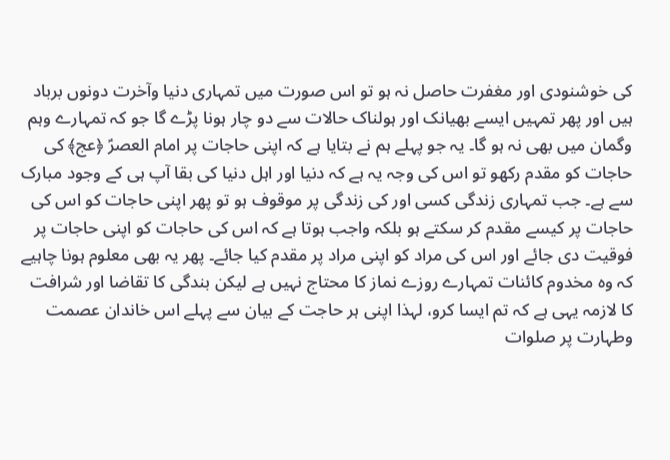کی خوشنودی اور مغفرت حاصل نہ ہو تو اس صورت میں تمہاری دنیا وآخرت دونوں برباد ہیں اور پھر تمہیں ایسے بھیانک اور ہولناک حالات سے دو چار ہونا پڑے گا جو کہ تمہارے وہم وگمان میں بھی نہ ہو گا۔ یہ جو پہلے ہم نے بتایا ہے کہ اپنی حاجات پر امام العصرؑ ﴿عج﴾ کی حاجات کو مقدم رکھو تو اس کی وجہ یہ ہے کہ دنیا اور اہل دنیا کی بقا آپ ہی کے وجود مبارک سے ہے۔ جب تمہاری زندگی کسی اور کی زندگی پر موقوف ہو تو پھر اپنی حاجات کو اس کی حاجات پر کیسے مقدم کر سکتے ہو بلکہ واجب ہوتا ہے کہ اس کی حاجات کو اپنی حاجات پر فوقیت دی جائے اور اس کی مراد کو اپنی مراد پر مقدم کیا جائے۔ پھر یہ بھی معلوم ہونا چاہیے کہ وہ مخدوم کائنات تمہارے روزے نماز کا محتاج نہیں ہے لیکن بندگی کا تقاضا اور شرافت کا لازمہ یہی ہے کہ تم ایسا کرو، لہذا اپنی ہر حاجت کے بیان سے پہلے اس خاندان عصمت وطہارت پر صلوات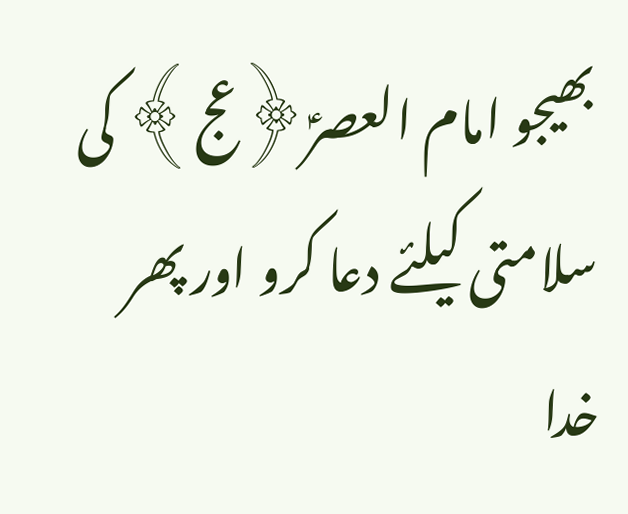بھیجو امام العصرؑ﴿عج﴾ کی سلامتی کیلئے دعا کرو اور پھر خدا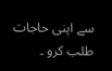سے اپنی حاجات طلب کرو ۔